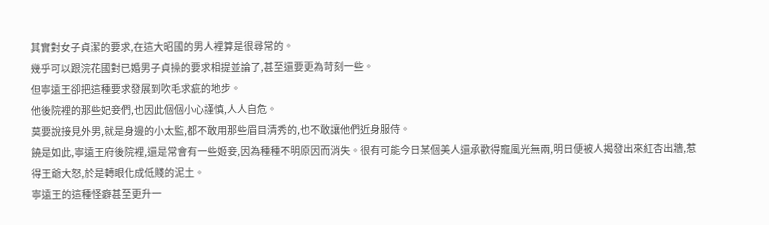其實對女子貞潔的要求,在這大昭國的男人裡算是很尋常的。
幾乎可以跟浣花國對已婚男子貞操的要求相提並論了,甚至還要更為苛刻一些。
但寧遠王卻把這種要求發展到吹毛求疵的地步。
他後院裡的那些妃妾們,也因此個個小心謹慎,人人自危。
莫要說接見外男,就是身邊的小太監,都不敢用那些眉目清秀的,也不敢讓他們近身服侍。
饒是如此,寧遠王府後院裡,還是常會有一些姬妾,因為種種不明原因而消失。很有可能今日某個美人還承歡得寵風光無兩,明日便被人揭發出來紅杏出牆,惹得王爺大怒,於是轉眼化成低賤的泥土。
寧遠王的這種怪癖甚至更升一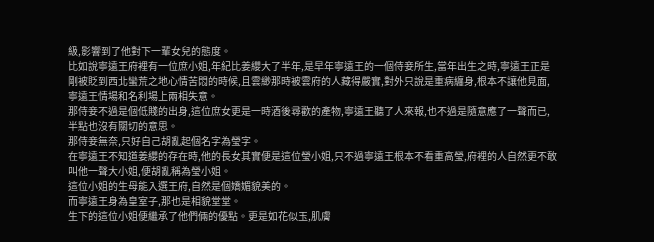級,影響到了他對下一輩女兒的態度。
比如說寧遠王府裡有一位庶小姐,年紀比姜纓大了半年,是早年寧遠王的一個侍妾所生,當年出生之時,寧遠王正是剛被貶到西北蠻荒之地心情苦悶的時候,且雲緲那時被雲府的人藏得嚴實,對外只說是重病纏身,根本不讓他見面,寧遠王情場和名利場上兩相失意。
那侍妾不過是個低賤的出身,這位庶女更是一時酒後尋歡的產物,寧遠王聽了人來報,也不過是隨意應了一聲而已,半點也沒有關切的意思。
那侍妾無奈,只好自己胡亂起個名字為瑩字。
在寧遠王不知道姜纓的存在時,他的長女其實便是這位瑩小姐,只不過寧遠王根本不看重高瑩,府裡的人自然更不敢叫他一聲大小姐,便胡亂稱為瑩小姐。
這位小姐的生母能入選王府,自然是個嬌媚貌美的。
而寧遠王身為皇室子,那也是相貌堂堂。
生下的這位小姐便繼承了他們倆的優點。更是如花似玉,肌膚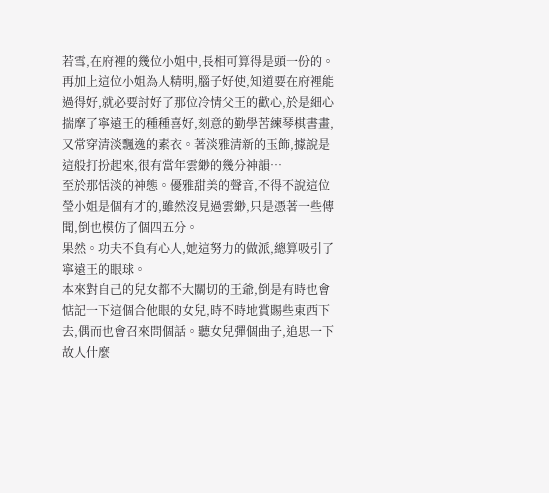若雪,在府裡的幾位小姐中,長相可算得是頭一份的。
再加上這位小姐為人精明,腦子好使,知道要在府裡能過得好,就必要討好了那位冷情父王的歡心,於是細心揣摩了寧遠王的種種喜好,刻意的勤學苦練琴棋書畫,又常穿清淡飄逸的素衣。著淡雅清新的玉飾,據說是這般打扮起來,很有當年雲緲的幾分神韻…
至於那恬淡的神態。優雅甜美的聲音,不得不說這位瑩小姐是個有才的,雖然沒見過雲緲,只是憑著一些傳聞,倒也模仿了個四五分。
果然。功夫不負有心人,她這努力的做派,總算吸引了寧遠王的眼球。
本來對自己的兒女都不大關切的王爺,倒是有時也會惦記一下這個合他眼的女兒,時不時地賞賜些東西下去,偶而也會召來問個話。聽女兒彈個曲子,追思一下故人什麼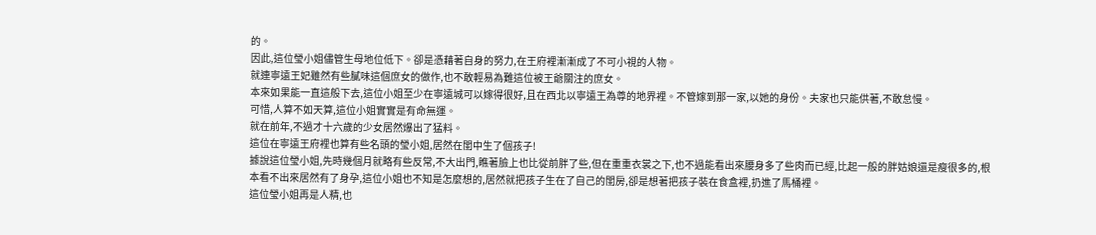的。
因此,這位瑩小姐儘管生母地位低下。卻是憑藉著自身的努力,在王府裡漸漸成了不可小視的人物。
就連寧遠王妃雖然有些膩味這個庶女的做作,也不敢輕易為難這位被王爺關注的庶女。
本來如果能一直這般下去,這位小姐至少在寧遠城可以嫁得很好,且在西北以寧遠王為尊的地界裡。不管嫁到那一家,以她的身份。夫家也只能供著,不敢怠慢。
可惜,人算不如天算,這位小姐實實是有命無運。
就在前年,不過才十六歲的少女居然爆出了猛料。
這位在寧遠王府裡也算有些名頭的瑩小姐,居然在閨中生了個孩子!
據說這位瑩小姐,先時幾個月就略有些反常,不大出門,瞧著臉上也比從前胖了些,但在重重衣裳之下,也不過能看出來腰身多了些肉而已經,比起一般的胖姑娘還是瘦很多的,根本看不出來居然有了身孕,這位小姐也不知是怎麼想的,居然就把孩子生在了自己的閨房,卻是想著把孩子裝在食盒裡,扔進了馬桶裡。
這位瑩小姐再是人精,也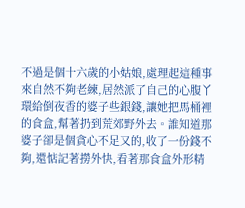不過是個十六歲的小姑娘,處理起這種事來自然不夠老練,居然派了自己的心腹丫環給倒夜香的婆子些銀錢,讓她把馬桶裡的食盒,幫著扔到荒郊野外去。誰知道那婆子卻是個貪心不足又的,收了一份錢不夠,還惦記著撈外快,看著那食盒外形精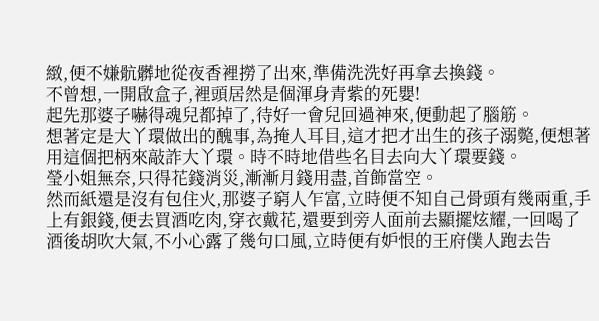緻,便不嫌骯髒地從夜香裡撈了出來,準備洗洗好再拿去換錢。
不曾想,一開啟盒子,裡頭居然是個渾身青紫的死嬰!
起先那婆子嚇得魂兒都掉了,待好一會兒回過神來,便動起了腦筋。
想著定是大丫環做出的醜事,為掩人耳目,這才把才出生的孩子溺斃,便想著用這個把柄來敲詐大丫環。時不時地借些名目去向大丫環要錢。
瑩小姐無奈,只得花錢消災,漸漸月錢用盡,首飾當空。
然而紙還是沒有包住火,那婆子窮人乍富,立時便不知自己骨頭有幾兩重,手上有銀錢,便去買酒吃肉,穿衣戴花,還要到旁人面前去顯擺炫耀,一回喝了酒後胡吹大氣,不小心露了幾句口風,立時便有妒恨的王府僕人跑去告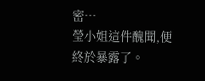密…
瑩小姐這件醜聞,便終於暴露了。